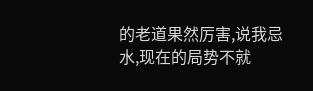的老道果然厉害,说我忌水,现在的局势不就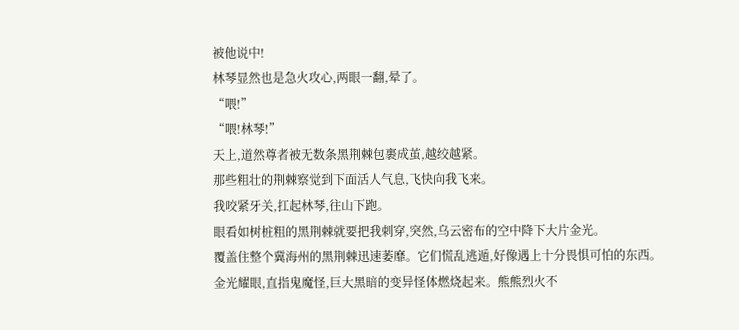被他说中!
林琴显然也是急火攻心,两眼一翻,晕了。
“喂!”
“喂!林琴!”
天上,道然尊者被无数条黑荆棘包裹成茧,越绞越紧。
那些粗壮的荆棘察觉到下面活人气息,飞快向我飞来。
我咬紧牙关,扛起林琴,往山下跑。
眼看如树桩粗的黑荆棘就要把我刺穿,突然,乌云密布的空中降下大片金光。
覆盖住整个冀海州的黑荆棘迅速萎靡。它们慌乱逃遁,好像遇上十分畏惧可怕的东西。
金光耀眼,直指鬼魔怪,巨大黑暗的变异怪体燃烧起来。熊熊烈火不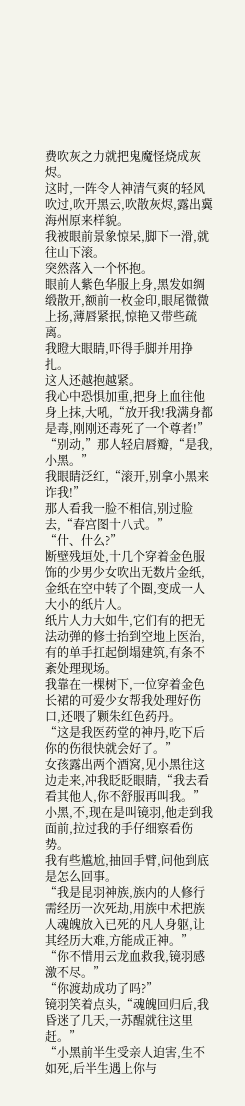费吹灰之力就把鬼魔怪烧成灰烬。
这时,一阵令人神清气爽的轻风吹过,吹开黑云,吹散灰烬,露出冀海州原来样貌。
我被眼前景象惊呆,脚下一滑,就往山下滚。
突然落入一个怀抱。
眼前人紫色华服上身,黑发如绸缎散开,额前一枚金印,眼尾微微上扬,薄唇紧抿,惊艳又带些疏离。
我瞪大眼睛,吓得手脚并用挣扎。
这人还越抱越紧。
我心中恐惧加重,把身上血往他身上抹,大吼,“放开我!我满身都是毒,刚刚还毒死了一个尊者!”
“别动,”那人轻启唇瓣,“是我,小黑。”
我眼睛泛红,“滚开,别拿小黑来诈我!”
那人看我一脸不相信,别过脸去,“春宫图十八式。”
“什、什么?”
断壁残垣处,十几个穿着金色服饰的少男少女吹出无数片金纸,金纸在空中转了个圈,变成一人大小的纸片人。
纸片人力大如牛,它们有的把无法动弹的修士抬到空地上医治,有的单手扛起倒塌建筑,有条不紊处理现场。
我靠在一棵树下,一位穿着金色长裙的可爱少女帮我处理好伤口,还喂了颗朱红色药丹。
“这是我医药堂的神丹,吃下后你的伤很快就会好了。”
女孩露出两个酒窝,见小黑往这边走来,冲我眨眨眼睛,“我去看看其他人,你不舒服再叫我。”
小黑,不,现在是叫镜羽,他走到我面前,拉过我的手仔细察看伤势。
我有些尴尬,抽回手臂,问他到底是怎么回事。
“我是昆羽神族,族内的人修行需经历一次死劫,用族中术把族人魂魄放入已死的凡人身躯,让其经历大难,方能成正神。”
“你不惜用云龙血救我,镜羽感激不尽。”
“你渡劫成功了吗?”
镜羽笑着点头,“魂魄回归后,我昏迷了几天,一苏醒就往这里赶。”
“小黑前半生受亲人迫害,生不如死,后半生遇上你与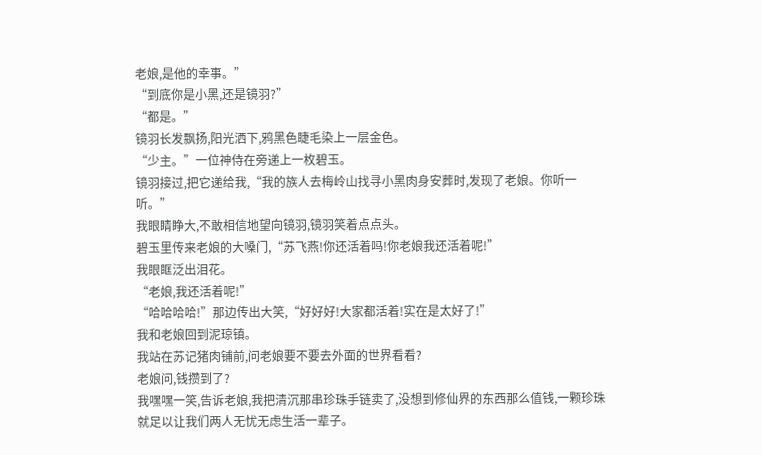老娘,是他的幸事。”
“到底你是小黑,还是镜羽?”
“都是。”
镜羽长发飘扬,阳光洒下,鸦黑色睫毛染上一层金色。
“少主。”一位神侍在旁递上一枚碧玉。
镜羽接过,把它递给我,“我的族人去梅岭山找寻小黑肉身安葬时,发现了老娘。你听一听。”
我眼睛睁大,不敢相信地望向镜羽,镜羽笑着点点头。
碧玉里传来老娘的大嗓门,“苏飞燕!你还活着吗!你老娘我还活着呢!”
我眼眶泛出泪花。
“老娘,我还活着呢!”
“哈哈哈哈!”那边传出大笑,“好好好!大家都活着!实在是太好了!”
我和老娘回到泥琼镇。
我站在苏记猪肉铺前,问老娘要不要去外面的世界看看?
老娘问,钱攒到了?
我嘿嘿一笑,告诉老娘,我把清沉那串珍珠手链卖了,没想到修仙界的东西那么值钱,一颗珍珠就足以让我们两人无忧无虑生活一辈子。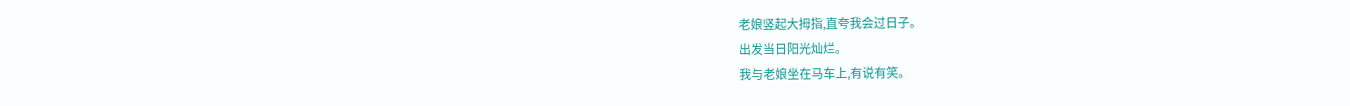老娘竖起大拇指,直夸我会过日子。
出发当日阳光灿烂。
我与老娘坐在马车上,有说有笑。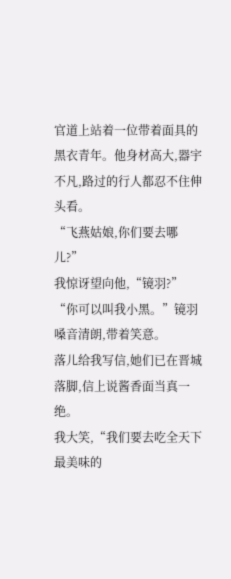官道上站着一位带着面具的黑衣青年。他身材高大,器宇不凡,路过的行人都忍不住伸头看。
“飞燕姑娘,你们要去哪儿?”
我惊讶望向他,“镜羽?”
“你可以叫我小黑。”镜羽嗓音清朗,带着笑意。
落儿给我写信,她们已在晋城落脚,信上说酱香面当真一绝。
我大笑,“我们要去吃全天下最美味的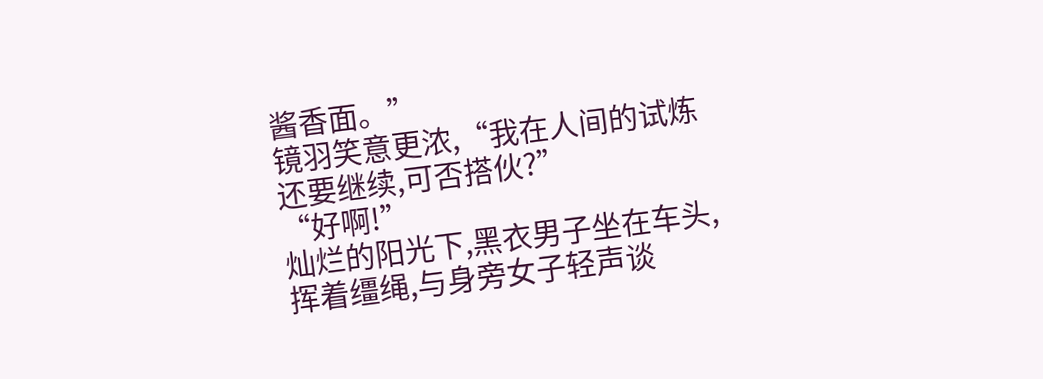酱香面。”
镜羽笑意更浓,“我在人间的试炼还要继续,可否搭伙?”
“好啊!”
灿烂的阳光下,黑衣男子坐在车头,挥着缰绳,与身旁女子轻声谈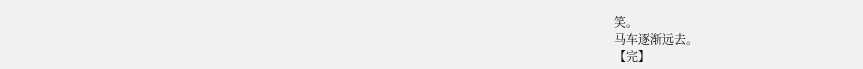笑。
马车逐渐远去。
【完】